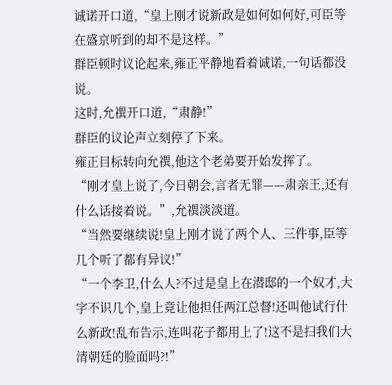诚诺开口道,“皇上刚才说新政是如何如何好,可臣等在盛京听到的却不是这样。”
群臣顿时议论起来,雍正平静地看着诚诺,一句话都没说。
这时,允禩开口道,“肃静!”
群臣的议论声立刻停了下来。
雍正目标转向允禩,他这个老弟要开始发挥了。
“刚才皇上说了,今日朝会,言者无罪——肃亲王,还有什么话接着说。”,允禩淡淡道。
“当然要继续说!皇上刚才说了两个人、三件事,臣等几个听了都有异议!”
“一个李卫,什么人?不过是皇上在潜邸的一个奴才,大字不识几个,皇上竟让他担任两江总督!还叫他试行什么新政!乱布告示,连叫花子都用上了!这不是扫我们大清朝廷的脸面吗?!”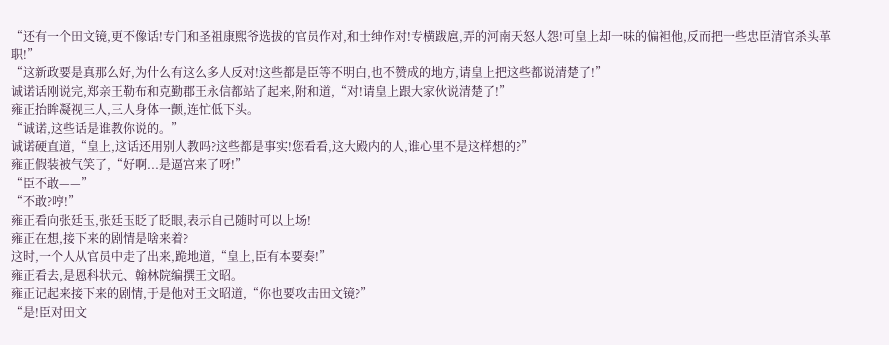“还有一个田文镜,更不像话!专门和圣祖康熙爷选拔的官员作对,和士绅作对!专横跋扈,弄的河南天怒人怨!可皇上却一味的偏袒他,反而把一些忠臣清官杀头革职!”
“这新政要是真那么好,为什么有这么多人反对!这些都是臣等不明白,也不赞成的地方,请皇上把这些都说清楚了!”
诚诺话刚说完,郑亲王勒布和克勤郡王永信都站了起来,附和道,“对!请皇上跟大家伙说清楚了!”
雍正抬眸凝视三人,三人身体一颤,连忙低下头。
“诚诺,这些话是谁教你说的。”
诚诺硬直道,“皇上,这话还用别人教吗?这些都是事实!您看看,这大殿内的人,谁心里不是这样想的?”
雍正假装被气笑了,“好啊...是逼宫来了呀!”
“臣不敢——”
“不敢?哼!”
雍正看向张廷玉,张廷玉眨了眨眼,表示自己随时可以上场!
雍正在想,接下来的剧情是啥来着?
这时,一个人从官员中走了出来,跪地道,“皇上,臣有本要奏!”
雍正看去,是恩科状元、翰林院编撰王文昭。
雍正记起来接下来的剧情,于是他对王文昭道,“你也要攻击田文镜?”
“是!臣对田文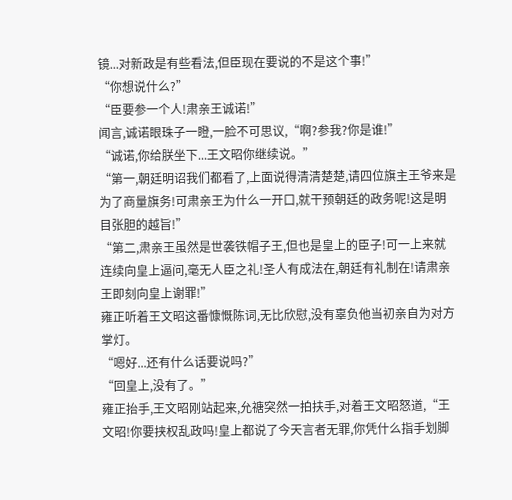镜...对新政是有些看法,但臣现在要说的不是这个事!”
“你想说什么?”
“臣要参一个人!肃亲王诚诺!”
闻言,诚诺眼珠子一瞪,一脸不可思议,“啊?参我?你是谁!”
“诚诺,你给朕坐下...王文昭你继续说。”
“第一,朝廷明诏我们都看了,上面说得清清楚楚,请四位旗主王爷来是为了商量旗务!可肃亲王为什么一开口,就干预朝廷的政务呢!这是明目张胆的越旨!”
“第二,肃亲王虽然是世袭铁帽子王,但也是皇上的臣子!可一上来就连续向皇上逼问,毫无人臣之礼!圣人有成法在,朝廷有礼制在!请肃亲王即刻向皇上谢罪!”
雍正听着王文昭这番慷慨陈词,无比欣慰,没有辜负他当初亲自为对方掌灯。
“嗯好...还有什么话要说吗?”
“回皇上,没有了。”
雍正抬手,王文昭刚站起来,允禟突然一拍扶手,对着王文昭怒道,“王文昭!你要挟权乱政吗!皇上都说了今天言者无罪,你凭什么指手划脚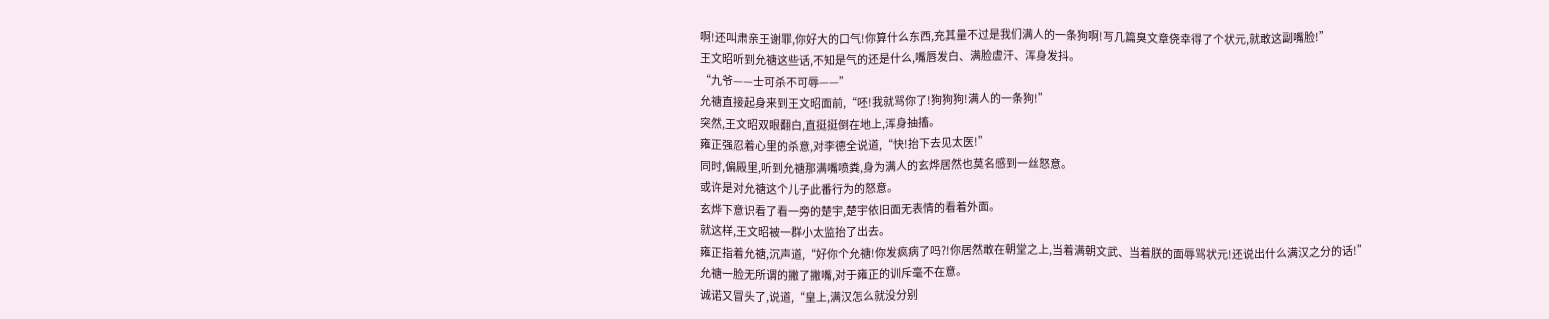啊!还叫肃亲王谢罪,你好大的口气!你算什么东西,充其量不过是我们满人的一条狗啊!写几篇臭文章侥幸得了个状元,就敢这副嘴脸!”
王文昭听到允禟这些话,不知是气的还是什么,嘴唇发白、满脸虚汗、浑身发抖。
“九爷——士可杀不可辱——”
允禟直接起身来到王文昭面前,“呸!我就骂你了!狗狗狗!满人的一条狗!”
突然,王文昭双眼翻白,直挺挺倒在地上,浑身抽搐。
雍正强忍着心里的杀意,对李德全说道,“快!抬下去见太医!”
同时,偏殿里,听到允禟那满嘴喷粪,身为满人的玄烨居然也莫名感到一丝怒意。
或许是对允禟这个儿子此番行为的怒意。
玄烨下意识看了看一旁的楚宇,楚宇依旧面无表情的看着外面。
就这样,王文昭被一群小太监抬了出去。
雍正指着允禟,沉声道,“好你个允禟!你发疯病了吗?!你居然敢在朝堂之上,当着满朝文武、当着朕的面辱骂状元!还说出什么满汉之分的话!”
允禟一脸无所谓的撇了撇嘴,对于雍正的训斥毫不在意。
诚诺又冒头了,说道,“皇上,满汉怎么就没分别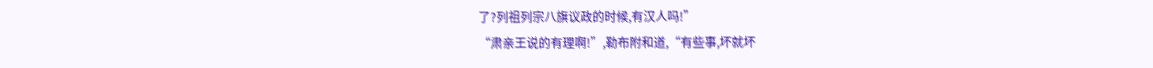了?列祖列宗八旗议政的时候,有汉人吗!”
“肃亲王说的有理啊!”,勒布附和道,“有些事,坏就坏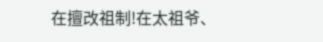在擅改祖制!在太祖爷、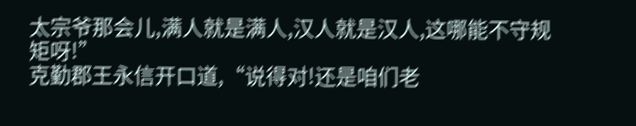太宗爷那会儿,满人就是满人,汉人就是汉人,这哪能不守规矩呀!”
克勤郡王永信开口道,“说得对!还是咱们老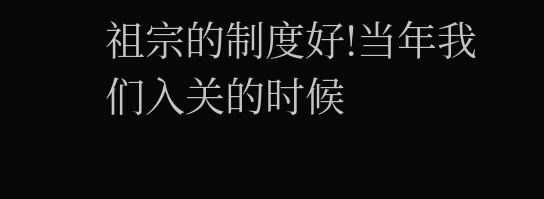祖宗的制度好!当年我们入关的时候